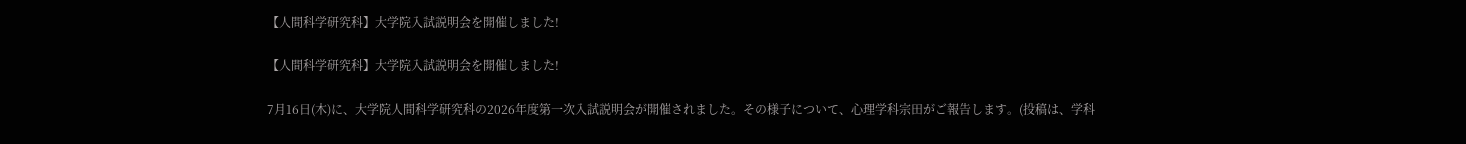【人間科学研究科】大学院入試説明会を開催しました!

【人間科学研究科】大学院入試説明会を開催しました!

7月16日(木)に、大学院人間科学研究科の2026年度第一次入試説明会が開催されました。その様子について、心理学科宗田がご報告します。(投稿は、学科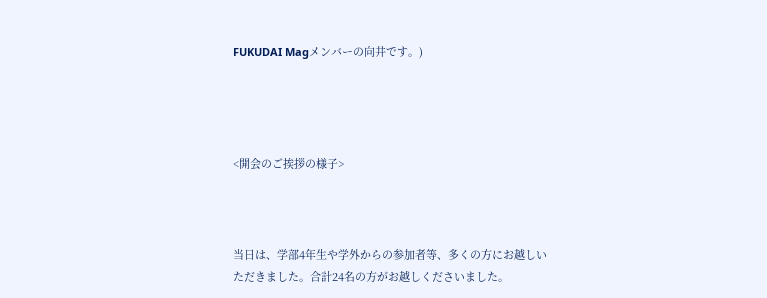FUKUDAI Magメンバーの向井です。)




<開会のご挨拶の様子>



当日は、学部4年生や学外からの参加者等、多くの方にお越しいただきました。合計24名の方がお越しくださいました。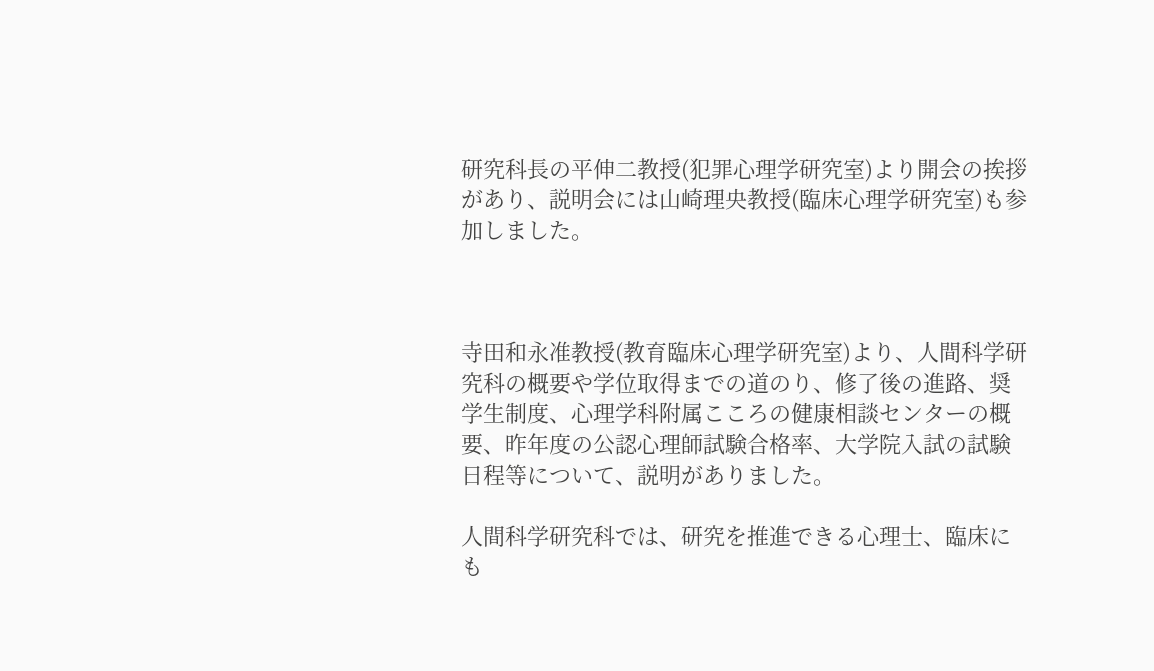研究科長の平伸二教授(犯罪心理学研究室)より開会の挨拶があり、説明会には山崎理央教授(臨床心理学研究室)も参加しました。



寺田和永准教授(教育臨床心理学研究室)より、人間科学研究科の概要や学位取得までの道のり、修了後の進路、奨学生制度、心理学科附属こころの健康相談センターの概要、昨年度の公認心理師試験合格率、大学院入試の試験日程等について、説明がありました。

人間科学研究科では、研究を推進できる心理士、臨床にも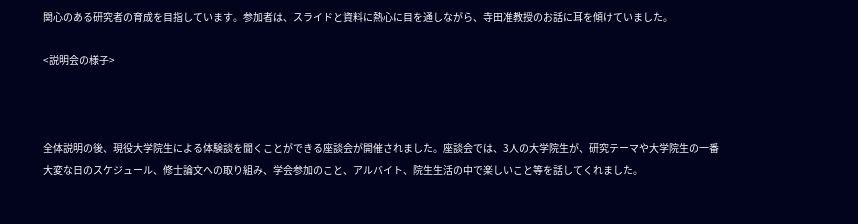関心のある研究者の育成を目指しています。参加者は、スライドと資料に熱心に目を通しながら、寺田准教授のお話に耳を傾けていました。

<説明会の様子>



全体説明の後、現役大学院生による体験談を聞くことができる座談会が開催されました。座談会では、3人の大学院生が、研究テーマや大学院生の一番大変な日のスケジュール、修士論文への取り組み、学会参加のこと、アルバイト、院生生活の中で楽しいこと等を話してくれました。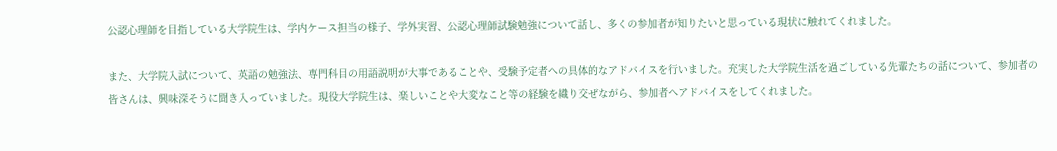公認心理師を目指している大学院生は、学内ケース担当の様子、学外実習、公認心理師試験勉強について話し、多くの参加者が知りたいと思っている現状に触れてくれました。

また、大学院入試について、英語の勉強法、専門科目の用語説明が大事であることや、受験予定者への具体的なアドバイスを行いました。充実した大学院生活を過ごしている先輩たちの話について、参加者の皆さんは、興味深そうに聞き入っていました。現役大学院生は、楽しいことや大変なこと等の経験を織り交ぜながら、参加者へアドバイスをしてくれました。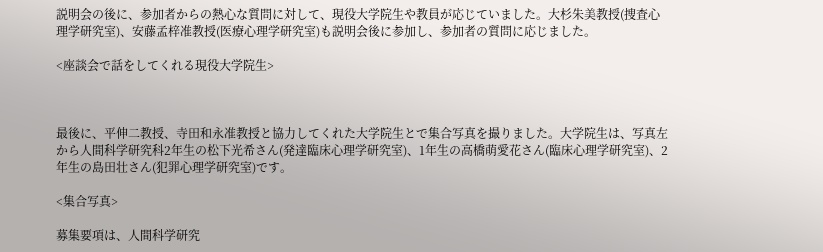説明会の後に、参加者からの熱心な質問に対して、現役大学院生や教員が応じていました。大杉朱美教授(捜査心理学研究室)、安藤孟梓准教授(医療心理学研究室)も説明会後に参加し、参加者の質問に応じました。

<座談会で話をしてくれる現役大学院生>



最後に、平伸二教授、寺田和永准教授と協力してくれた大学院生とで集合写真を撮りました。大学院生は、写真左から人間科学研究科2年生の松下光希さん(発達臨床心理学研究室)、1年生の高橋萌愛花さん(臨床心理学研究室)、2年生の島田壮さん(犯罪心理学研究室)です。

<集合写真>

募集要項は、人間科学研究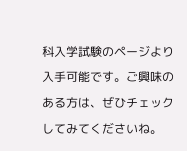科入学試験のページより入手可能です。ご興味のある方は、ぜひチェックしてみてくださいね。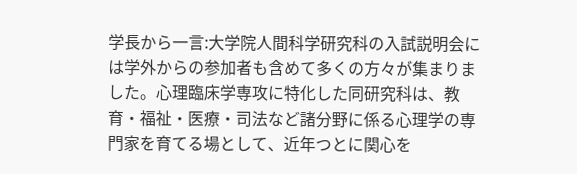学長から一言:大学院人間科学研究科の入試説明会には学外からの参加者も含めて多くの方々が集まりました。心理臨床学専攻に特化した同研究科は、教育・福祉・医療・司法など諸分野に係る心理学の専門家を育てる場として、近年つとに関心を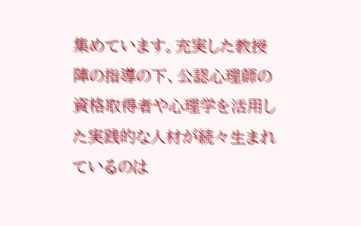集めています。充実した教授陣の指導の下、公認心理師の資格取得者や心理学を活用した実践的な人材が続々生まれているのは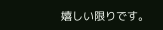嬉しい限りです。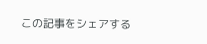この記事をシェアする